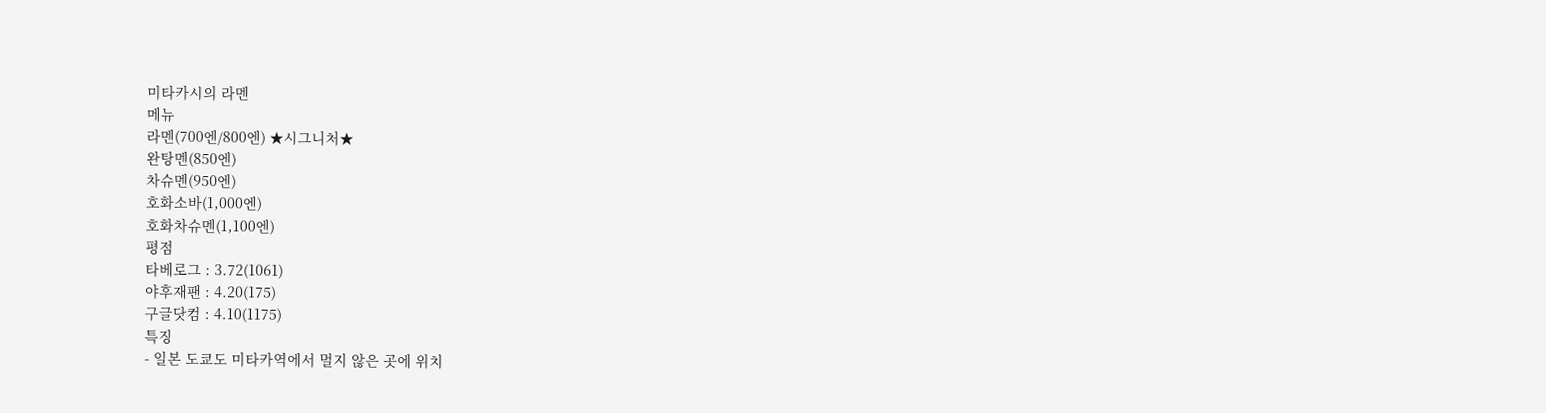미타카시의 라멘
메뉴
라멘(700엔/800엔) ★시그니처★
완탕멘(850엔)
차슈멘(950엔)
호화소바(1,000엔)
호화차슈멘(1,100엔)
평점
타베로그 : 3.72(1061)
야후재팬 : 4.20(175)
구글닷컴 : 4.10(1175)
특징
- 일본 도쿄도 미타카역에서 멀지 않은 곳에 위치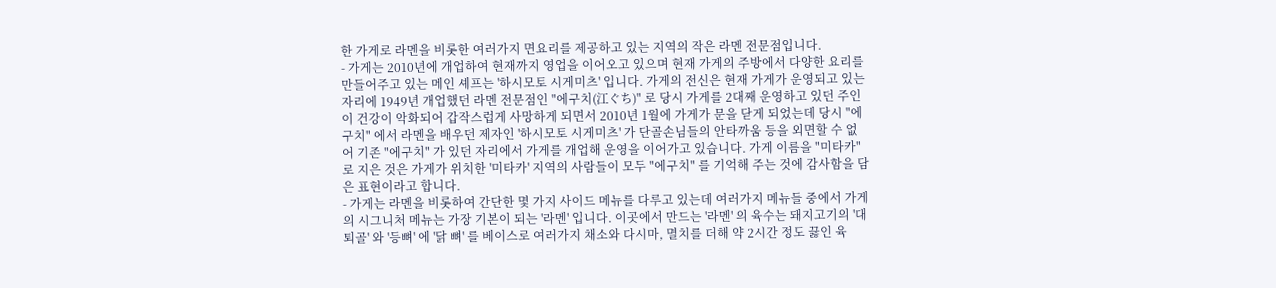한 가게로 라멘을 비롯한 여러가지 면요리를 제공하고 있는 지역의 작은 라멘 전문점입니다.
- 가게는 2010년에 개업하여 현재까지 영업을 이어오고 있으며 현재 가게의 주방에서 다양한 요리를 만들어주고 있는 메인 셰프는 '하시모토 시게미츠' 입니다. 가게의 전신은 현재 가게가 운영되고 있는 자리에 1949년 개업했던 라멘 전문점인 "에구치(江ぐち)" 로 당시 가게를 2대째 운영하고 있던 주인이 건강이 악화되어 갑작스럽게 사망하게 되면서 2010년 1월에 가게가 문을 닫게 되었는데 당시 "에구치" 에서 라멘을 배우던 제자인 '하시모토 시게미츠' 가 단골손님들의 안타까움 등을 외면할 수 없어 기존 "에구치" 가 있던 자리에서 가게를 개업해 운영을 이어가고 있습니다. 가게 이름을 "미타카" 로 지은 것은 가게가 위치한 '미타카' 지역의 사람들이 모두 "에구치" 를 기억해 주는 것에 감사함을 담은 표현이라고 합니다.
- 가게는 라멘을 비롯하여 간단한 몇 가지 사이드 메뉴를 다루고 있는데 여러가지 메뉴들 중에서 가게의 시그니처 메뉴는 가장 기본이 되는 '라멘' 입니다. 이곳에서 만드는 '라멘' 의 육수는 돼지고기의 '대퇴골' 와 '등뼈' 에 '닭 뼈' 를 베이스로 여러가지 채소와 다시마, 멸치를 더해 약 2시간 정도 끓인 육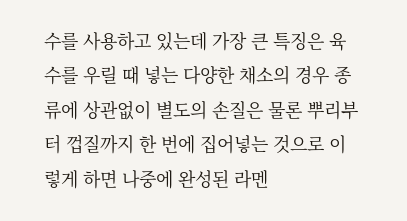수를 사용하고 있는데 가장 큰 특징은 육수를 우릴 때 넣는 다양한 채소의 경우 종류에 상관없이 별도의 손질은 물론 뿌리부터 껍질까지 한 번에 집어넣는 것으로 이렇게 하면 나중에 완성된 라멘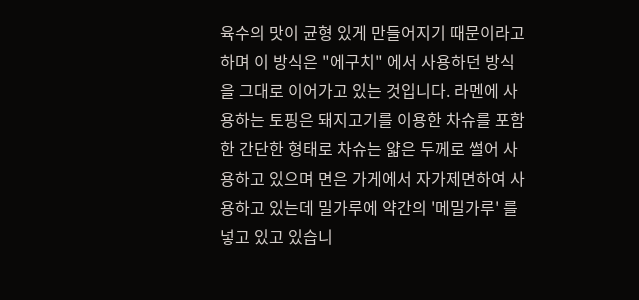육수의 맛이 균형 있게 만들어지기 때문이라고 하며 이 방식은 "에구치" 에서 사용하던 방식을 그대로 이어가고 있는 것입니다. 라멘에 사용하는 토핑은 돼지고기를 이용한 차슈를 포함한 간단한 형태로 차슈는 얇은 두께로 썰어 사용하고 있으며 면은 가게에서 자가제면하여 사용하고 있는데 밀가루에 약간의 '메밀가루' 를 넣고 있고 있습니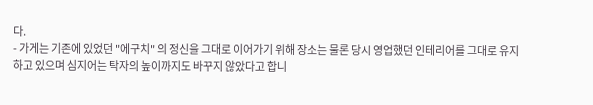다.
- 가게는 기존에 있었던 "에구치" 의 정신을 그대로 이어가기 위해 장소는 물론 당시 영업했던 인테리어를 그대로 유지하고 있으며 심지어는 탁자의 높이까지도 바꾸지 않았다고 합니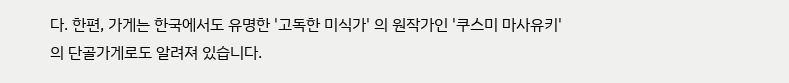다. 한편, 가게는 한국에서도 유명한 '고독한 미식가' 의 원작가인 '쿠스미 마사유키' 의 단골가게로도 알려져 있습니다.